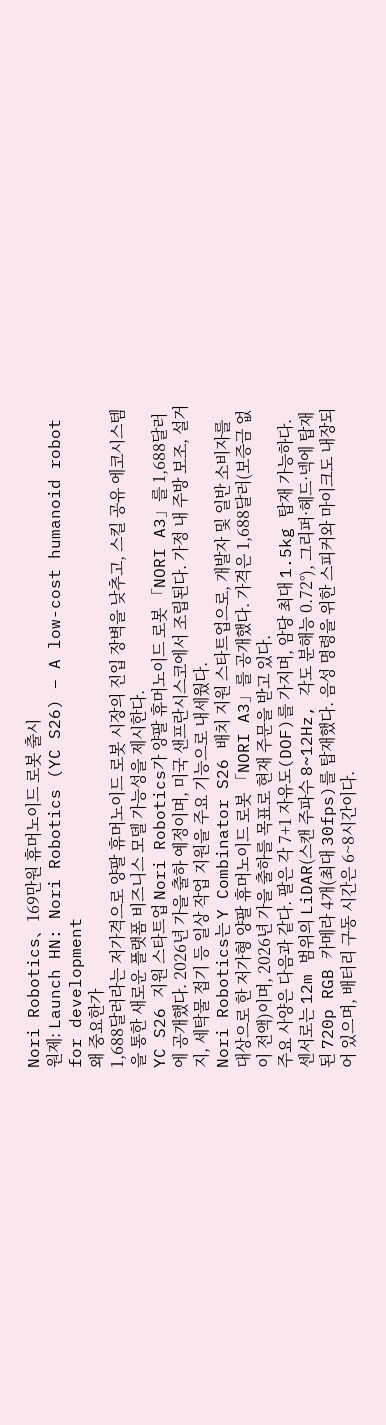Nori Robotics、169만원 휴머노이드 로봇 출시
원제: Launch HN: Nori Robotics (YC S26) – A low-cost humanoid robot for development
왜 중요한가
1,688달러라는 저가격으로 양팔 휴머노이드 로봇 시장의 진입 장벽을 낮추고, 스킬 공유 에코시스템을 통한 새로운 플랫폼 비즈니스 모델 가능성을 제시한다.
YC S26 지원 스타트업 Nori Robotics가 양팔 휴머노이드 로봇 「NORI A3」를 1,688달러에 공개했다. 2026년 가을 출하 예정이며, 미국 샌프란시스코에서 조립된다. 가정 내 주방 보조, 설거지, 세탁물 접기 등 일상 작업 지원을 주요 기능으로 내세웠다.
Nori Robotics는 Y Combinator S26 배치 지원 스타트업으로, 개발자 및 일반 소비자를 대상으로 한 저가형 양팔 휴머노이드 로봇 「NORI A3」를 공개했다. 가격은 1,688달러(보증금 없이 전액)이며, 2026년 가을 출하를 목표로 현재 주문을 받고 있다.
주요 사양은 다음과 같다. 팔은 각 7+1 자유도(DOF)를 가지며, 암당 최대 1.5kg 탑재 가능하다. 센서로는 12m 범위의 LiDAR(스캔 주파수 8~12Hz, 각도 분해능 0.72°), 그리퍼·헤드·넥에 탑재된 720p RGB 카메라 4개(최대 30fps)를 탑재했다. 음성 명령을 위한 스피커와 마이크도 내장되어 있으며, 배터리 구동 시간은 6~8시간이다.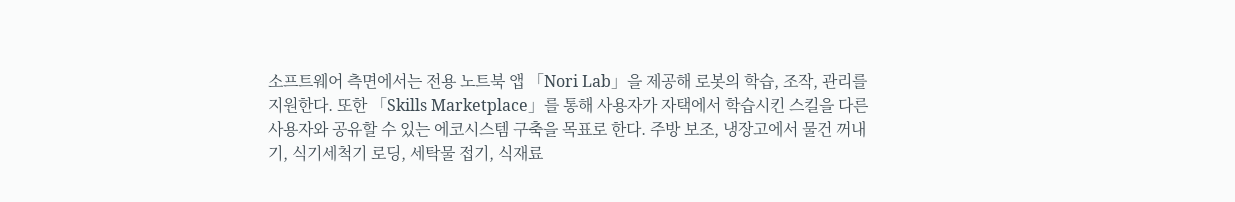소프트웨어 측면에서는 전용 노트북 앱 「Nori Lab」을 제공해 로봇의 학습, 조작, 관리를 지원한다. 또한 「Skills Marketplace」를 통해 사용자가 자택에서 학습시킨 스킬을 다른 사용자와 공유할 수 있는 에코시스템 구축을 목표로 한다. 주방 보조, 냉장고에서 물건 꺼내기, 식기세척기 로딩, 세탁물 접기, 식재료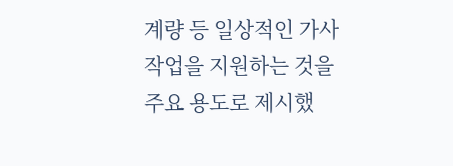계량 등 일상적인 가사 작업을 지원하는 것을 주요 용도로 제시했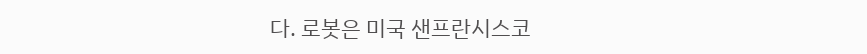다. 로봇은 미국 샌프란시스코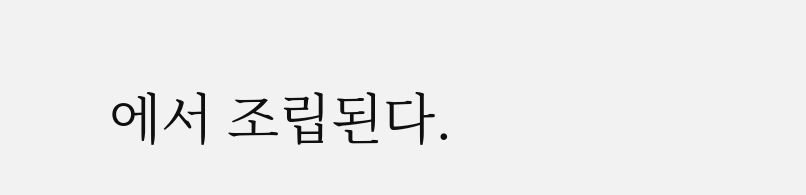에서 조립된다.